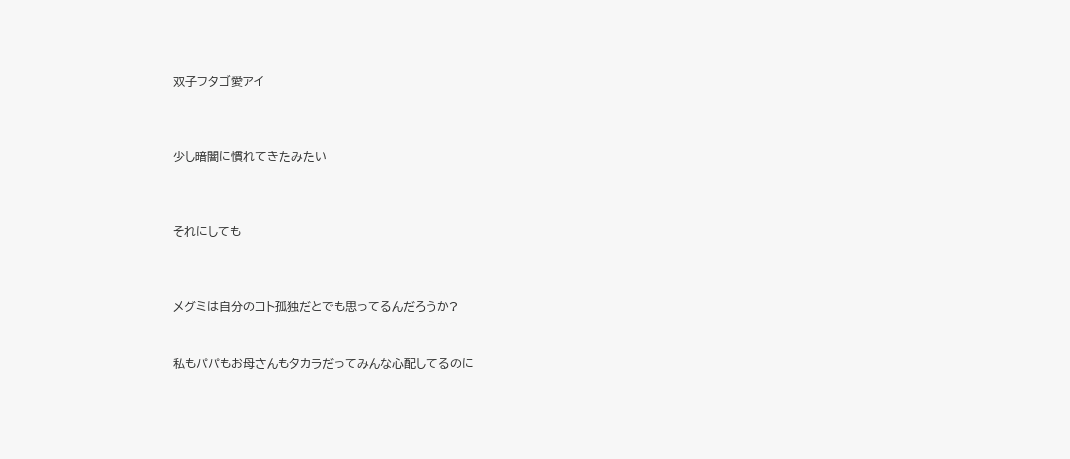双子フタゴ愛アイ



少し暗闇に慣れてきたみたい



それにしても



メグミは自分のコト孤独だとでも思ってるんだろうか?


私もパパもお母さんもタカラだってみんな心配してるのに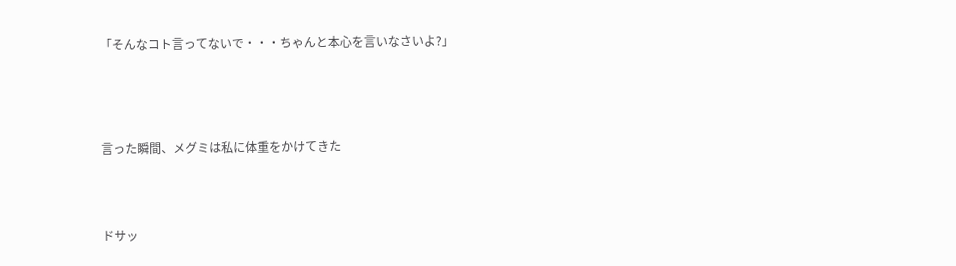「そんなコト言ってないで・・・ちゃんと本心を言いなさいよ?」





言った瞬間、メグミは私に体重をかけてきた




ドサッ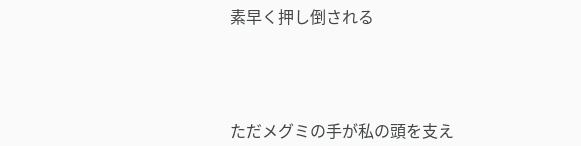素早く押し倒される





ただメグミの手が私の頭を支え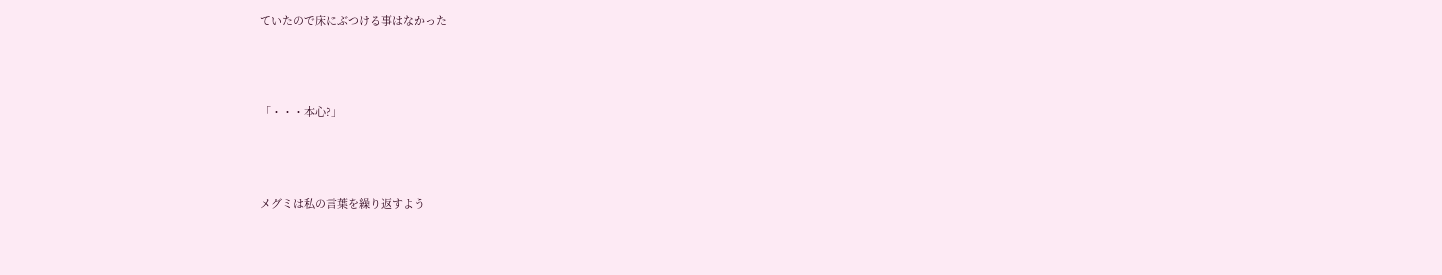ていたので床にぶつける事はなかった




「・・・本心?」




メグミは私の言葉を繰り返すよう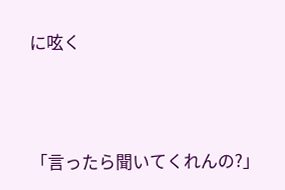に呟く





「言ったら聞いてくれんの?」